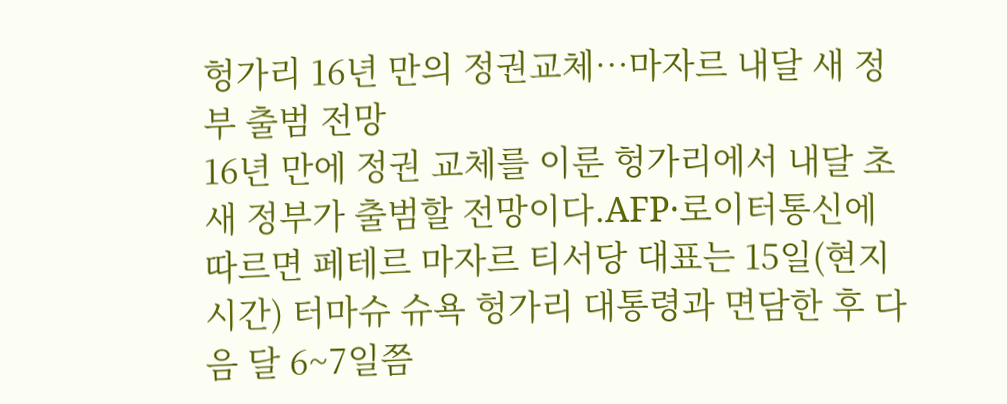헝가리 16년 만의 정권교체…마자르 내달 새 정부 출범 전망
16년 만에 정권 교체를 이룬 헝가리에서 내달 초 새 정부가 출범할 전망이다.AFP·로이터통신에 따르면 페테르 마자르 티서당 대표는 15일(현지시간) 터마슈 슈욕 헝가리 대통령과 면담한 후 다음 달 6~7일쯤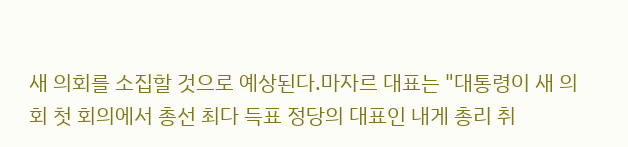새 의회를 소집할 것으로 예상된다.마자르 대표는 "대통령이 새 의회 첫 회의에서 총선 최다 득표 정당의 대표인 내게 총리 취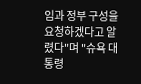임과 정부 구성을 요청하겠다고 알렸다"며 "슈욕 대통령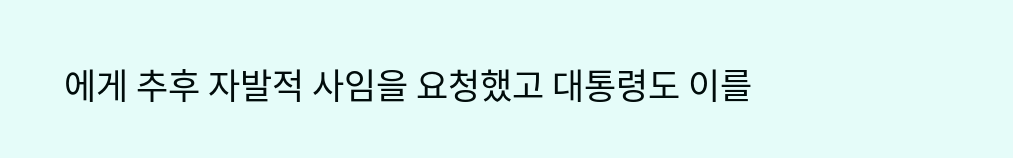에게 추후 자발적 사임을 요청했고 대통령도 이를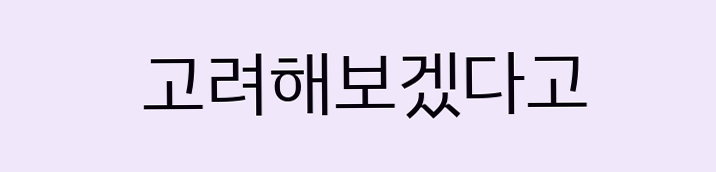고려해보겠다고